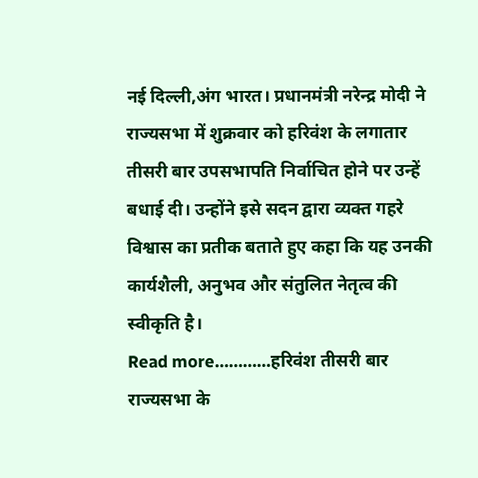नई दिल्ली,अंग भारत। प्रधानमंत्री नरेन्द्र मोदी ने राज्यसभा में शुक्रवार को हरिवंश के लगातार तीसरी बार उपसभापति निर्वाचित होने पर उन्हें बधाई दी। उन्होंने इसे सदन द्वारा व्यक्त गहरे विश्वास का प्रतीक बताते हुए कहा कि यह उनकी कार्यशैली, अनुभव और संतुलित नेतृत्व की स्वीकृति है।
Read more…………हरिवंश तीसरी बार राज्यसभा के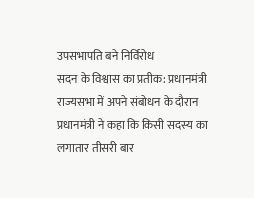उपसभापति बने निर्विरोध
सदन के विश्वास का प्रतीक: प्रधानमंत्री
राज्यसभा में अपने संबोधन के दौरान प्रधानमंत्री ने कहा कि किसी सदस्य का लगातार तीसरी बार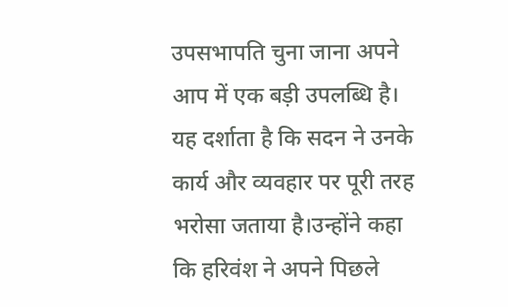उपसभापति चुना जाना अपने आप में एक बड़ी उपलब्धि है। यह दर्शाता है कि सदन ने उनके कार्य और व्यवहार पर पूरी तरह भरोसा जताया है।उन्होंने कहा कि हरिवंश ने अपने पिछले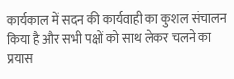कार्यकाल में सदन की कार्यवाही का कुशल संचालन किया है और सभी पक्षों को साथ लेकर चलने का प्रयास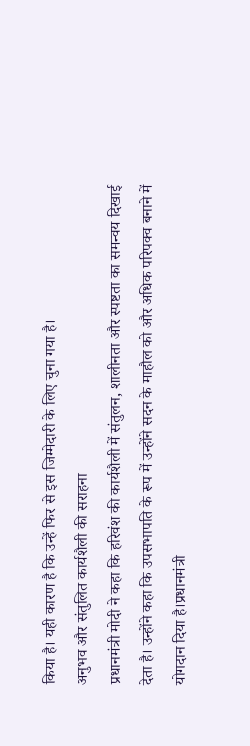किया है। यही कारण है कि उन्हें फिर से इस जिम्मेदारी के लिए चुना गया है।
अनुभव और संतुलित कार्यशैली की सराहना
प्रधानमंत्री मोदी ने कहा कि हरिवंश की कार्यशैली में संतुलन, शालीनता और स्पष्टता का समन्वय दिखाई देता है। उन्होंने कहा कि उपसभापति के रूप में उन्होंने सदन के माहौल को और अधिक परिपक्व बनाने में योगदान दिया है।प्रधानमंत्री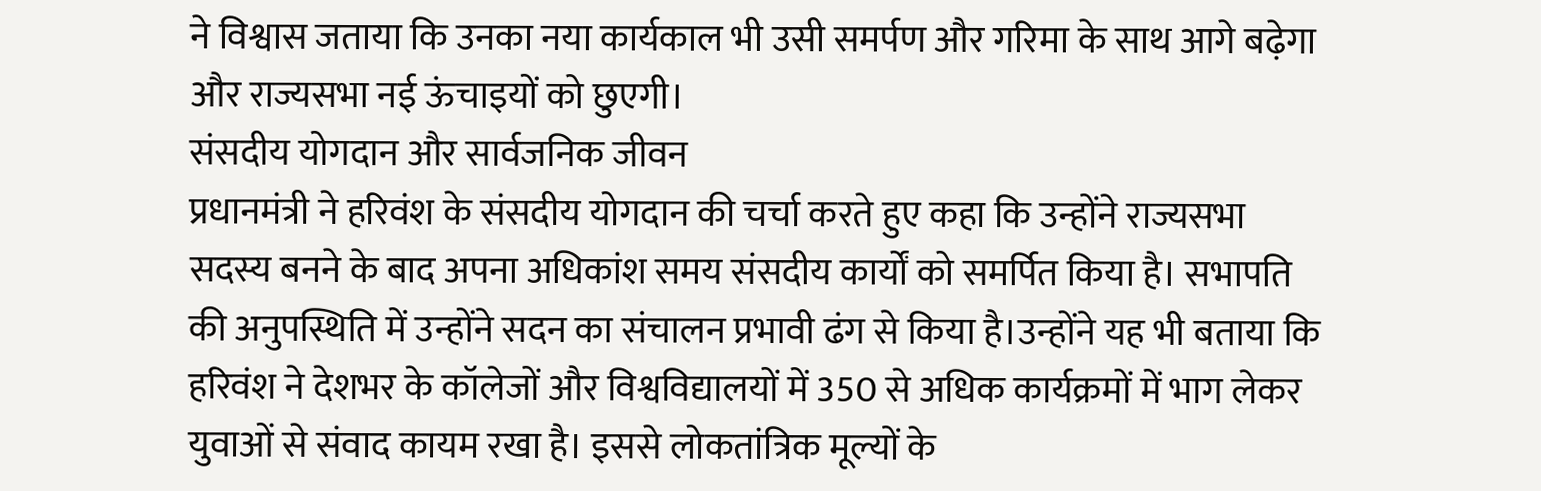ने विश्वास जताया कि उनका नया कार्यकाल भी उसी समर्पण और गरिमा के साथ आगे बढ़ेगा और राज्यसभा नई ऊंचाइयों को छुएगी।
संसदीय योगदान और सार्वजनिक जीवन
प्रधानमंत्री ने हरिवंश के संसदीय योगदान की चर्चा करते हुए कहा कि उन्होंने राज्यसभा सदस्य बनने के बाद अपना अधिकांश समय संसदीय कार्यों को समर्पित किया है। सभापति की अनुपस्थिति में उन्होंने सदन का संचालन प्रभावी ढंग से किया है।उन्होंने यह भी बताया कि हरिवंश ने देशभर के कॉलेजों और विश्वविद्यालयों में 350 से अधिक कार्यक्रमों में भाग लेकर युवाओं से संवाद कायम रखा है। इससे लोकतांत्रिक मूल्यों के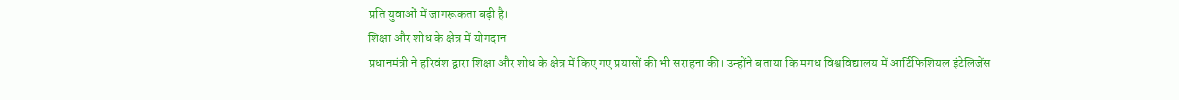प्रति युवाओं में जागरूकता बढ़ी है।
शिक्षा और शोध के क्षेत्र में योगदान
प्रधानमंत्री ने हरिवंश द्वारा शिक्षा और शोध के क्षेत्र में किए गए प्रयासों की भी सराहना की। उन्होंने बताया कि मगध विश्वविद्यालय में आर्टिफिशियल इंटेलिजेंस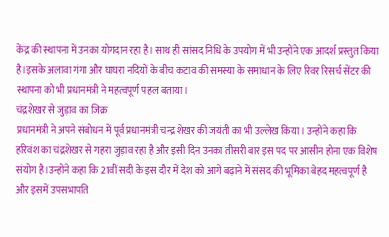केंद्र की स्थापना में उनका योगदान रहा है। साथ ही सांसद निधि के उपयोग में भी उन्होंने एक आदर्श प्रस्तुत किया है।इसके अलावा गंगा और घाघरा नदियों के बीच कटाव की समस्या के समाधान के लिए रिवर रिसर्च सेंटर की स्थापना को भी प्रधानमंत्री ने महत्वपूर्ण पहल बताया।
चंद्रशेखर से जुड़ाव का जिक्र
प्रधानमंत्री ने अपने संबोधन में पूर्व प्रधानमंत्री चन्द्र शेखर की जयंती का भी उल्लेख किया। उन्होंने कहा कि हरिवंश का चंद्रशेखर से गहरा जुड़ाव रहा है और इसी दिन उनका तीसरी बार इस पद पर आसीन होना एक विशेष संयोग है।उन्होंने कहा कि 21वीं सदी के इस दौर में देश को आगे बढ़ाने में संसद की भूमिका बेहद महत्वपूर्ण है और इसमें उपसभापति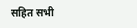सहित सभी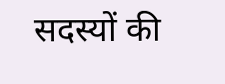सदस्यों की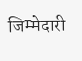जिम्मेदारी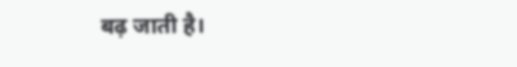बढ़ जाती है।